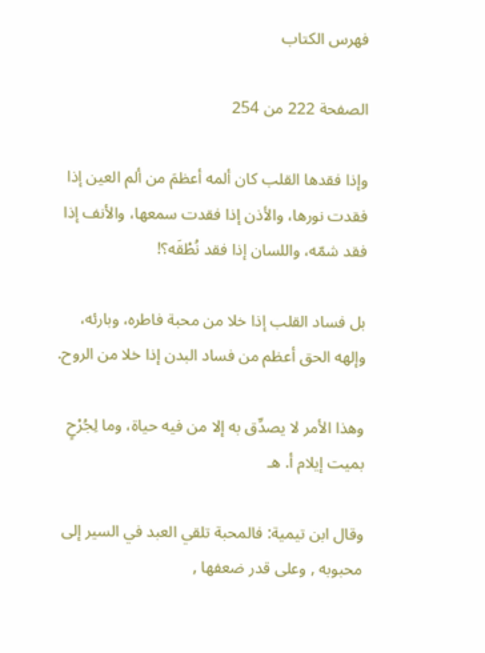فهرس الكتاب

الصفحة 222 من 254

وإذا فقدها القلب كان ألمه أعظمَ من ألم العين إذا فقدت نورها، والأذن إذا فقدت سمعها، والأنف إذا فقد شمّه، واللسان إذا فقد نُطْقَه؟!

بل فساد القلب إذا خلا من محبة فاطره، وبارئه، وإلهه الحق أعظم من فساد البدن إذا خلا من الروح.

وهذا الأمر لا يصدِّق به إلا من فيه حياة، وما لِجُرْحٍ بميت إيلام أ. هـ

وقال ابن تيمية: فالمحبة تلقي العبد في السير إلى محبوبه , وعلى قدر ضعفها ,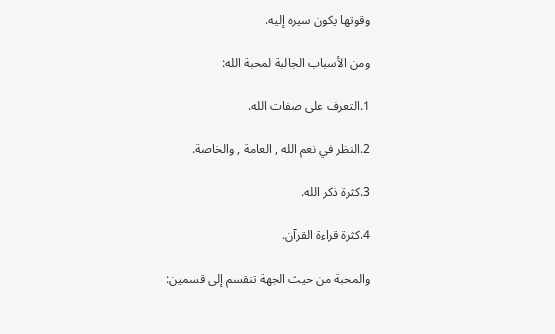وقوتها يكون سيره إليه.

ومن الأسباب الجالبة لمحبة الله:

1.التعرف على صفات الله.

2.النظر في نعم الله , العامة , والخاصة.

3.كثرة ذكر الله.

4.كثرة قراءة القرآن.

والمحبة من حيث الجهة تنقسم إلى قسمين: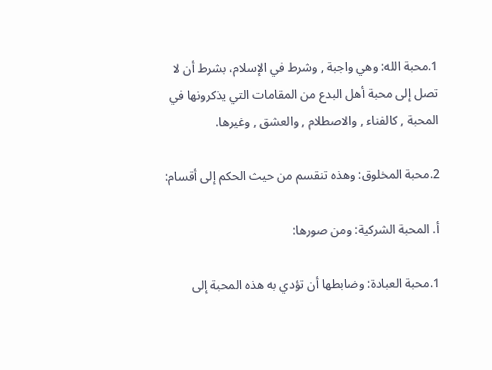1.محبة الله: وهي واجبة , وشرط في الإسلام، بشرط أن لا تصل إلى محبة أهل البدع من المقامات التي يذكرونها في المحبة , كالفناء , والاصطلام , والعشق , وغيرها.

2.محبة المخلوق: وهذه تنقسم من حيث الحكم إلى أقسام:

أ. المحبة الشركية: ومن صورها:

1.محبة العبادة: وضابطها أن تؤدي به هذه المحبة إلى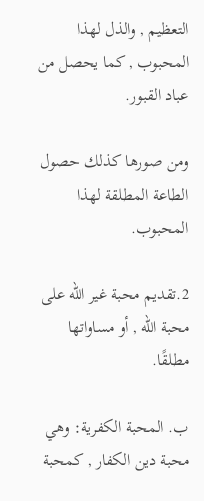التعظيم , والذل لهذا المحبوب , كما يحصل من عباد القبور.

ومن صورها كذلك حصول الطاعة المطلقة لهذا المحبوب.

2.تقديم محبة غير الله على محبة الله , أو مساواتها مطلقًا.

ب. المحبة الكفرية: وهي محبة دين الكفار , كمحبة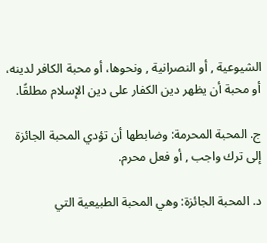الشيوعية , أو النصرانية , ونحوها، أو محبة الكافر لدينه، أو محبة أن يظهر دين الكفار على دين الإسلام مطلقًا.

ج. المحبة المحرمة: وضابطها أن تؤدي المحبة الجائزة إلى ترك واجب , أو فعل محرم.

د. المحبة الجائزة: وهي المحبة الطبيعية التي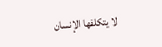لا يتكلفها الإنسان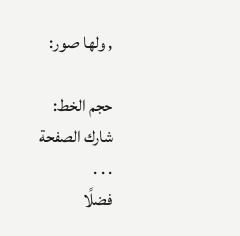, ولها صور:

حجم الخط:
شارك الصفحة
. . .
فضلًا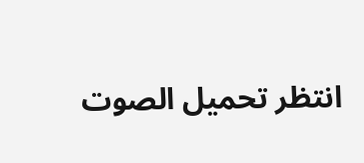انتظر تحميل الصوت